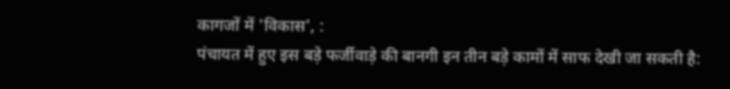कागजों में 'विकास', :
पंचायत में हुए इस बड़े फर्जीवाड़े की बानगी इन तीन बड़े कामों में साफ देखी जा सकती है: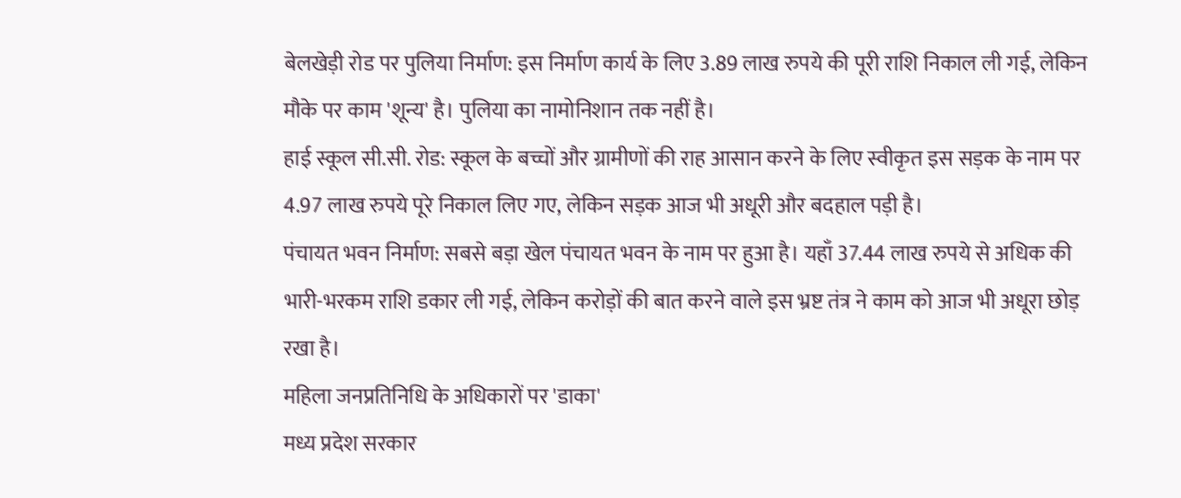बेलखेड़ी रोड पर पुलिया निर्माण: इस निर्माण कार्य के लिए 3.89 लाख रुपये की पूरी राशि निकाल ली गई, लेकिन मौके पर काम 'शून्य' है। पुलिया का नामोनिशान तक नहीं है।
हाई स्कूल सी.सी. रोड: स्कूल के बच्चों और ग्रामीणों की राह आसान करने के लिए स्वीकृत इस सड़क के नाम पर 4.97 लाख रुपये पूरे निकाल लिए गए, लेकिन सड़क आज भी अधूरी और बदहाल पड़ी है।
पंचायत भवन निर्माण: सबसे बड़ा खेल पंचायत भवन के नाम पर हुआ है। यहाँ 37.44 लाख रुपये से अधिक की भारी-भरकम राशि डकार ली गई, लेकिन करोड़ों की बात करने वाले इस भ्रष्ट तंत्र ने काम को आज भी अधूरा छोड़ रखा है।
महिला जनप्रतिनिधि के अधिकारों पर 'डाका'
मध्य प्रदेश सरकार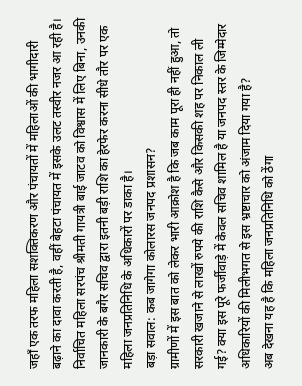जहाँ एक तरफ महिला सशक्तिकरण और पंचायतों में महिलाओं की भागीदारी बढ़ाने का दावा करती है, वहीं बेहटा पंचायत में इसके उलट तस्वीर नजर आ रही है। निर्वाचित महिला सरपंच श्रीमती गायत्री बाई जाटव को विश्वास में लिए बिना, उनकी जानकारी के बगैर सचिव द्वारा इतनी बड़ी राशि का हेरफेर करना सीधे तौर पर एक महिला जनप्रतिनिधि के अधिकारों पर डाका है।
बड़ा सवाल: कब जागेगा कोलारस जनपद प्रशासन?
ग्रामीणों में इस बात को लेकर भारी आक्रोश है कि जब काम पूरा ही नहीं हुआ, तो सरकारी खजाने से लाखों रुपये की राशि कैसे और किसकी शह पर निकाल ली गई? क्या इस पूरे फर्जीवाड़े में केवल सचिव शामिल है या जनपद स्तर के जिम्मेदार अधिकारियों की मिलीभगत से इस भ्रष्टाचार को अंजाम दिया गया है?
अब देखना यह है कि महिला जनप्रतिनिधि को ठेंगा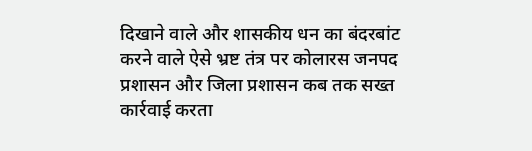दिखाने वाले और शासकीय धन का बंदरबांट करने वाले ऐसे भ्रष्ट तंत्र पर कोलारस जनपद प्रशासन और जिला प्रशासन कब तक सख्त कार्रवाई करता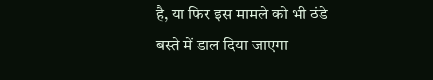है, या फिर इस मामले को भी ठंडे बस्ते में डाल दिया जाएगा